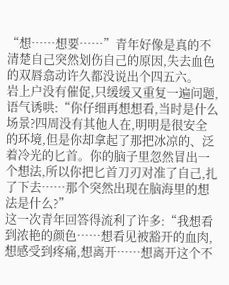“想……想要……”青年好像是真的不清楚自己突然划伤自己的原因,失去血色的双唇翕动许久都没说出个四五六。
岩上户没有催促,只缓缓又重复一遍问题,语气诱哄:“你仔细再想想看,当时是什么场景?四周没有其他人在,明明是很安全的环境,但是你却拿起了那把冰凉的、泛着冷光的匕首。你的脑子里忽然冒出一个想法,所以你把匕首刀刃对准了自己,扎了下去……那个突然出现在脑海里的想法是什么?”
这一次青年回答得流利了许多:“我想看到浓艳的颜色……想看见被豁开的血肉,想感受到疼痛,想离开……想离开这个不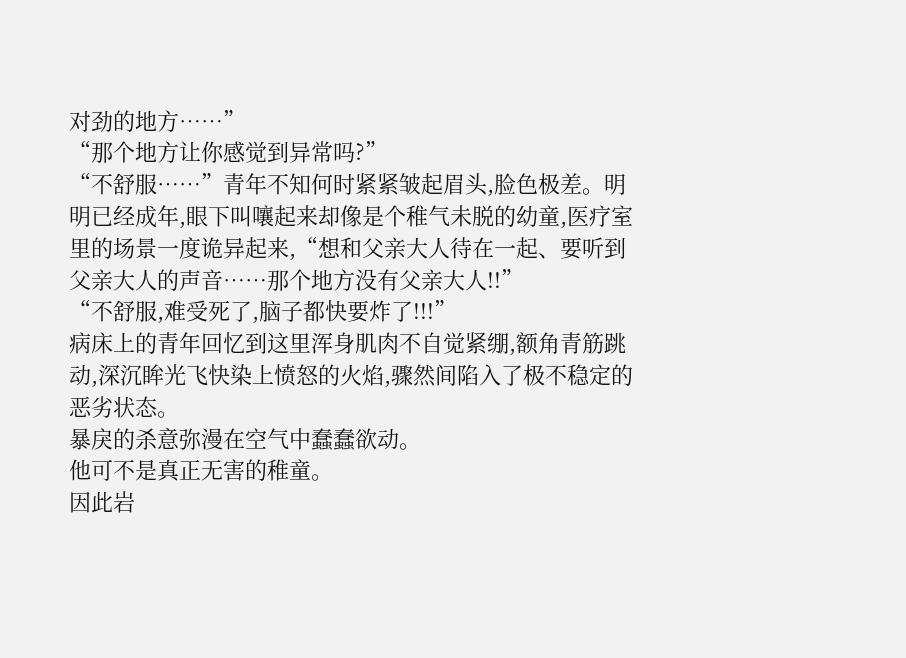对劲的地方……”
“那个地方让你感觉到异常吗?”
“不舒服……”青年不知何时紧紧皱起眉头,脸色极差。明明已经成年,眼下叫嚷起来却像是个稚气未脱的幼童,医疗室里的场景一度诡异起来,“想和父亲大人待在一起、要听到父亲大人的声音……那个地方没有父亲大人!!”
“不舒服,难受死了,脑子都快要炸了!!!”
病床上的青年回忆到这里浑身肌肉不自觉紧绷,额角青筋跳动,深沉眸光飞快染上愤怒的火焰,骤然间陷入了极不稳定的恶劣状态。
暴戾的杀意弥漫在空气中蠢蠢欲动。
他可不是真正无害的稚童。
因此岩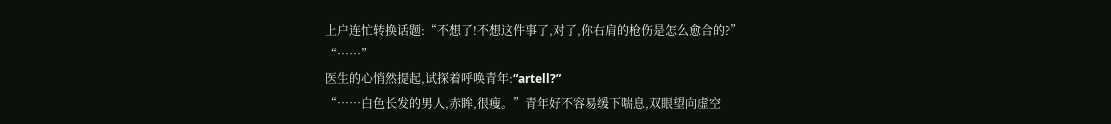上户连忙转换话题:“不想了!不想这件事了,对了,你右肩的枪伤是怎么愈合的?”
“……”
医生的心悄然提起,试探着呼唤青年:“artell?”
“……白色长发的男人,赤眸,很瘦。”青年好不容易缓下喘息,双眼望向虚空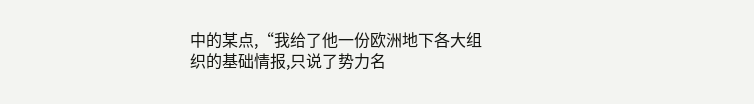中的某点,“我给了他一份欧洲地下各大组织的基础情报,只说了势力名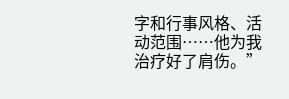字和行事风格、活动范围……他为我治疗好了肩伤。”